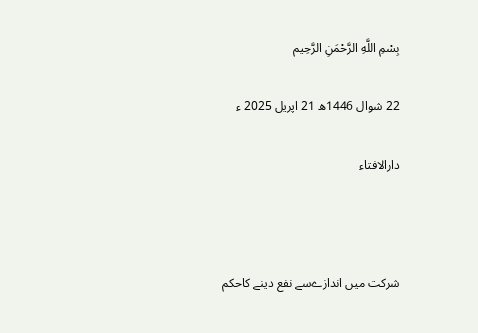بِسْمِ اللَّهِ الرَّحْمَنِ الرَّحِيم

22 شوال 1446ھ 21 اپریل 2025 ء

دارالافتاء



شرکت میں اندازےسے نفع دینے کاحکم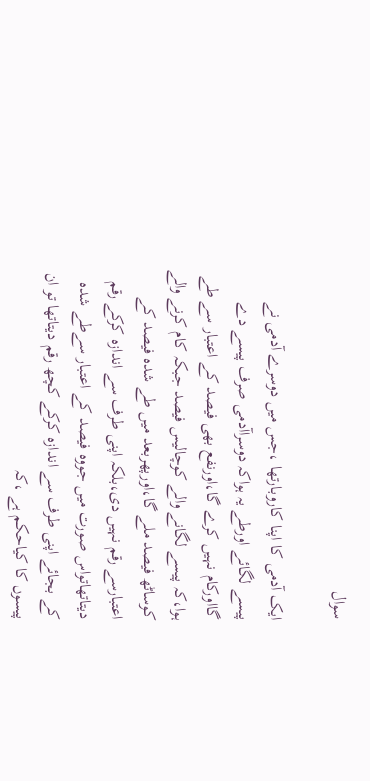سوال

ایک آدمی کا اپنا کاروبارتھا ،جس میں دوسرے آدمی نے پیسے لگائے اورطے یہ ہواکہ دوسراآدمی صرف پیسے دے گااورکام نہیں کرے گا،اورنفع بھی فیصد کے اعتبار سے طے ہوا،کہ پیسے لگانے والے کوچالیس فیصد جبکہ کام کرنے والے کوساٹھ فیصد ملے گا،اورپھربعد میں طے شدہ فیصد کے اعتبارسے رقم نہیں دی،بلکہ اپنی طرف سے اندازہ کرکے رقم دیتاتھاتواس صورت میں جووہ فیصد کے اعتبار سےطے شدہ  کے بجائے اپنی طرف سے اندازہ کرکے کچھ رقم دیتاتھا تو ان پیسوں کا کیاحکم ہے ،کہ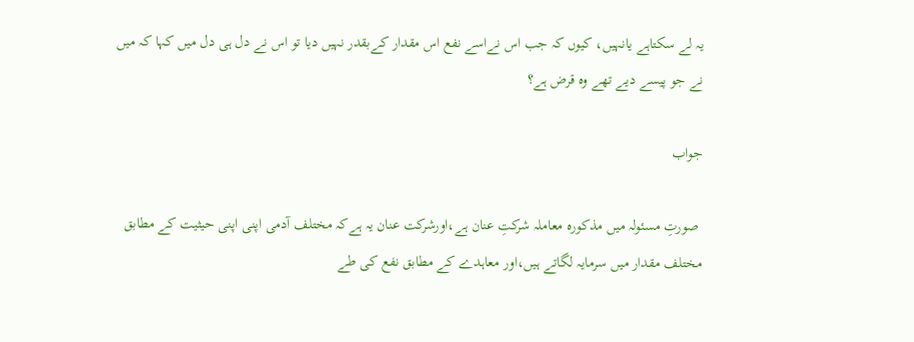یہ لے سکتاہے یانہیں، کیوں کہ جب اس نےاسے نفع اس مقدار کےبقدر نہیں دیا تو اس نے دل ہی دل میں کہا کہ میں نے جو پیسے دیے تھے وہ قرض ہے؟

جواب

 صورتِ مسئولہ میں مذکورہ معاملہ شرکتِ عنان ہے،اورشرکت عنان یہ ہےکہ مختلف آدمی اپنی اپنی حیثیت کے مطابق مختلف مقدار میں سرمایہ لگاتے ہیں،اور معاہدے کے مطابق نفع کی طے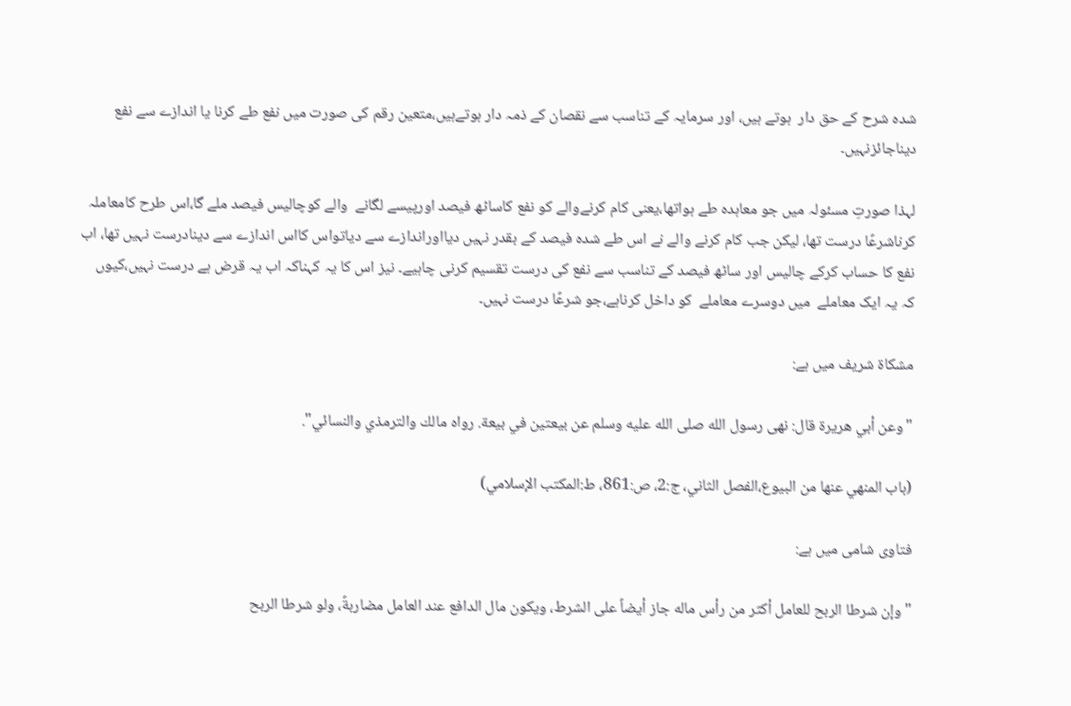شدہ شرح کے حق دار  ہوتے ہیں، اور سرمایہ کے تناسب سے نقصان کے ذمہ دار ہوتےہیں،متعین رقم کی صورت میں نفع طے کرنا یا اندازے سے نفع دیناجائزنہیں۔

لہذا صورتِ مسئولہ میں جو معاہدہ طے ہواتھا،یعنی کام کرنےوالے کو نفع کاساٹھ فیصد اورپیسے لگانے  والے کوچالیس فیصد ملے گا،اس طرح کامعاملہ کرناشرعًا درست تھا، لیکن جب کام کرنے والے نے اس طے شدہ فیصد کے بقدر نہیں دیااوراندازے سے دیاتواس کااس اندازے سے دینادرست نہیں تھا، اب نفع کا حساب کرکے چالیس اور ساٹھ فیصد کے تناسب سے نفع کی درست تقسیم کرنی چاہیے۔ نیز اس کا یہ کہناکہ اب یہ قرض ہے درست نہیں،کیوں کہ یہ ایک معاملے  میں دوسرے معاملے  کو داخل کرناہے،جو شرعًا درست نہیں۔

مشکاۃ شریف میں ہے:

"وعن أبي هريرة قال: نهى رسول الله صلى الله عليه وسلم عن بيعتين في بيعة. رواه مالك والترمذي والنسائي".

(باب المنهي عنها من البيوع،الفصل الثاني، ج:2، ص:861، ط:المكتب الإسلامي)

فتاوی شامی میں ہے:

"وإن شرطا الربح للعامل أكثر من رأس ماله جاز أيضاً على الشرط، ويكون مال الدافع عند العامل مضاربةً، ولو شرطا الربح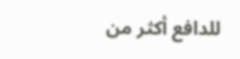للدافع أكثر من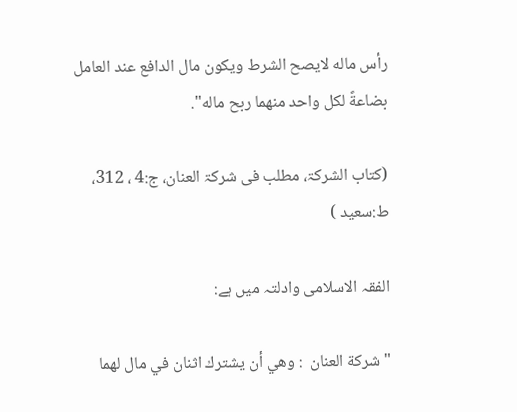رأس ماله لايصح الشرط ويكون مال الدافع عند العامل بضاعةً لكل واحد منهما ربح ماله".

(کتاب الشرکۃ، مطلب فی شرکۃ العنان، ج:4 ، 312، ط:سعید )

الفقہ الاسلامی وادلتہ میں ہے:

"شركة العنان  : وهي أن يشترك اثنان في مال لهما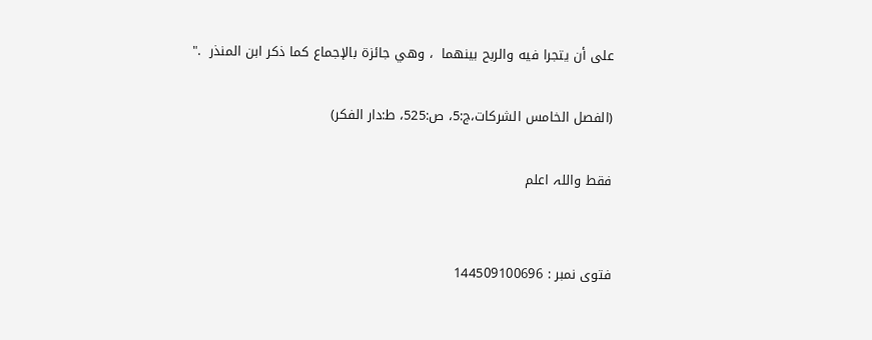على أن يتجرا فيه والربح بينهما  ، وهي جائزة بالإجماع كما ذكر ابن المنذر  ."

(الفصل الخامس الشركات،ج:5، ص:525، ط:دار الفكر)

فقط واللہ اعلم


فتوی نمبر : 144509100696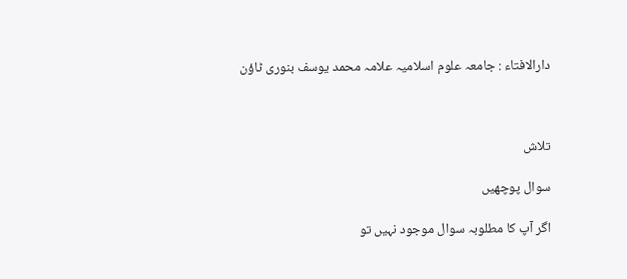دارالافتاء : جامعہ علوم اسلامیہ علامہ محمد یوسف بنوری ٹاؤن



تلاش

سوال پوچھیں

اگر آپ کا مطلوبہ سوال موجود نہیں تو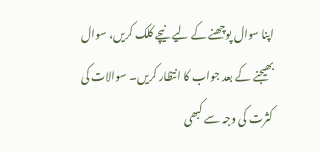اپنا سوال پوچھنے کے لیے نیچے کلک کریں، سوال بھیجنے کے بعد جواب کا انتظار کریں۔ سوالات کی کثرت کی وجہ سے کبھی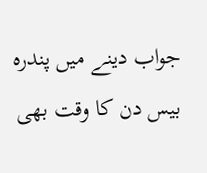جواب دینے میں پندرہ بیس دن کا وقت بھی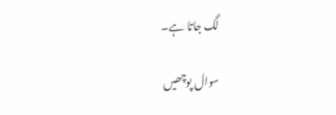لگ جاتا ہے۔

سوال پوچھیں